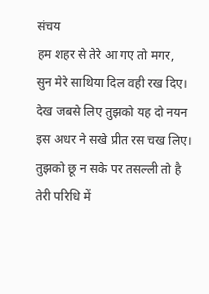संचय
हम शहर से तेरे आ गए तो मगर,
सुन मेरे साथिया दिल वही रख दिए।
देख जबसे लिए तुझको यह दो नयन
इस अधर ने सखे प्रीत रस चख लिए।
तुझको छू न सके पर तसल्ली तो है
तेरी परिधि में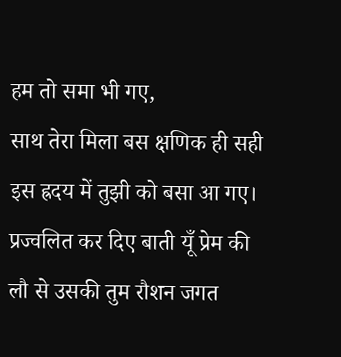हम तो समा भी गए,
साथ तेरा मिला बस क्षणिक ही सही
इस ह्रदय में तुझी को बसा आ गए।
प्रज्वलित कर दिए बाती यूँ प्रेम की
लौ से उसकी तुम रौशन जगत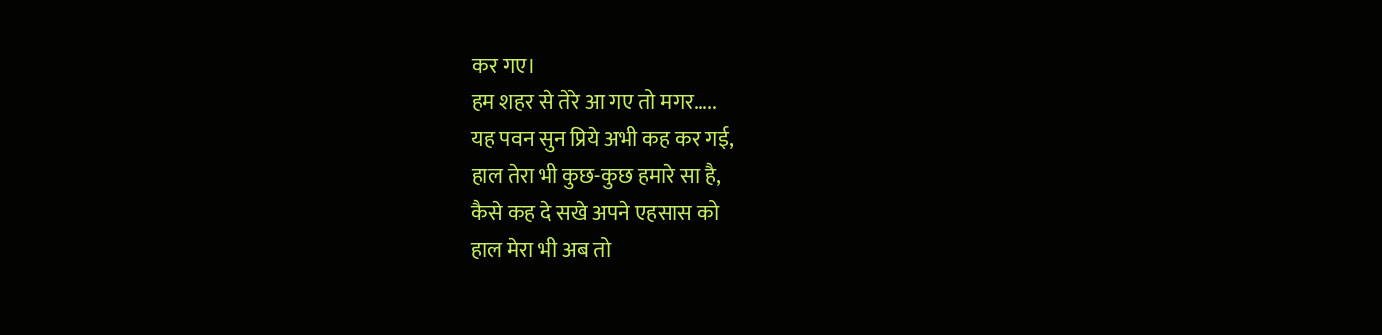कर गए।
हम शहर से तेरे आ गए तो मगर…..
यह पवन सुन प्रिये अभी कह कर गई,
हाल तेरा भी कुछ-कुछ हमारे सा है,
कैसे कह दे सखे अपने एहसास को
हाल मेरा भी अब तो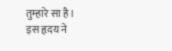तुम्हारे सा है।
इस हृदय ने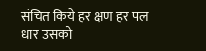संचित किये हर क्षण हर पल
धार उसको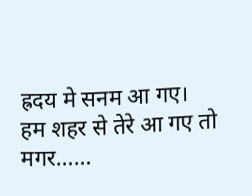ह्रदय मे सनम आ गए।
हम शहर से तेरे आ गए तो मगर……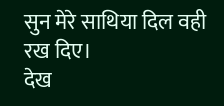सुन मेरे साथिया दिल वही रख दिए।
देख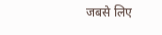जबसे लिए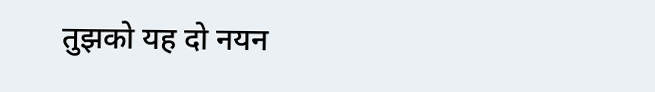तुझको यह दो नयन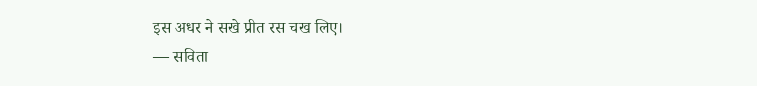इस अधर ने सखे प्रीत रस चख लिए।
— सविता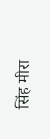सिंह मीरा